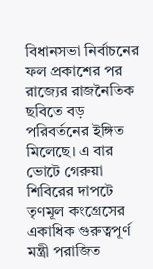বিধানসভা নির্বাচনের ফল প্রকাশের পর রাজ্যের রাজনৈতিক ছবিতে বড় পরিবর্তনের ইঙ্গিত মিলেছে। এ বার ভোটে গেরুয়া শিবিরের দাপটে তৃণমূল কংগ্রেসের একাধিক গুরুত্বপূর্ণ মন্ত্রী পরাজিত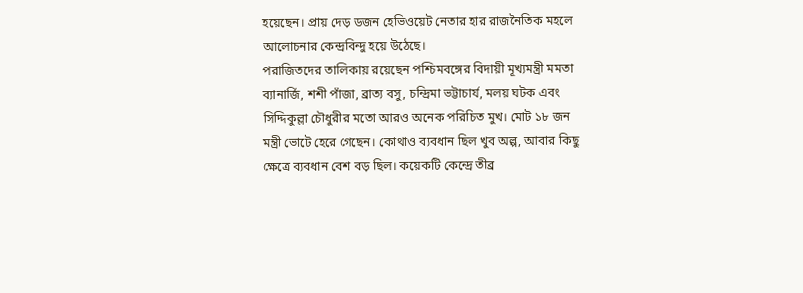হয়েছেন। প্রায় দেড় ডজন হেভিওয়েট নেতার হার রাজনৈতিক মহলে আলোচনার কেন্দ্রবিন্দু হয়ে উঠেছে।
পরাজিতদের তালিকায় রয়েছেন পশ্চিমবঙ্গের বিদায়ী মূখ্যমন্ত্রী মমতা ব্যানার্জি, শশী পাঁজা, ব্রাত্য বসু, চন্দ্রিমা ভট্টাচার্য, মলয় ঘটক এবং সিদ্দিকুল্লা চৌধুরীর মতো আরও অনেক পরিচিত মুখ। মোট ১৮ জন মন্ত্রী ভোটে হেরে গেছেন। কোথাও ব্যবধান ছিল খুব অল্প, আবার কিছু ক্ষেত্রে ব্যবধান বেশ বড় ছিল। কয়েকটি কেন্দ্রে তীব্র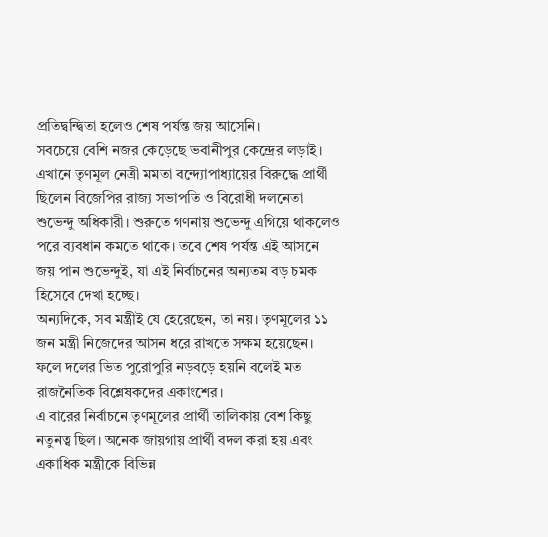প্রতিদ্বন্দ্বিতা হলেও শেষ পর্যন্ত জয় আসেনি।
সবচেয়ে বেশি নজর কেড়েছে ভবানীপুর কেন্দ্রের লড়াই। এখানে তৃণমূল নেত্রী মমতা বন্দ্যোপাধ্যায়ের বিরুদ্ধে প্রার্থী ছিলেন বিজেপির রাজ্য সভাপতি ও বিরোধী দলনেতা শুভেন্দু অধিকারী। শুরুতে গণনায় শুভেন্দু এগিয়ে থাকলেও পরে ব্যবধান কমতে থাকে। তবে শেষ পর্যন্ত এই আসনে জয় পান শুভেন্দুই, যা এই নির্বাচনের অন্যতম বড় চমক হিসেবে দেখা হচ্ছে।
অন্যদিকে, সব মন্ত্রীই যে হেরেছেন, তা নয়। তৃণমূলের ১১ জন মন্ত্রী নিজেদের আসন ধরে রাখতে সক্ষম হয়েছেন। ফলে দলের ভিত পুরোপুরি নড়বড়ে হয়নি বলেই মত রাজনৈতিক বিশ্লেষকদের একাংশের।
এ বারের নির্বাচনে তৃণমূলের প্রার্থী তালিকায় বেশ কিছু নতুনত্ব ছিল। অনেক জায়গায় প্রার্থী বদল করা হয় এবং একাধিক মন্ত্রীকে বিভিন্ন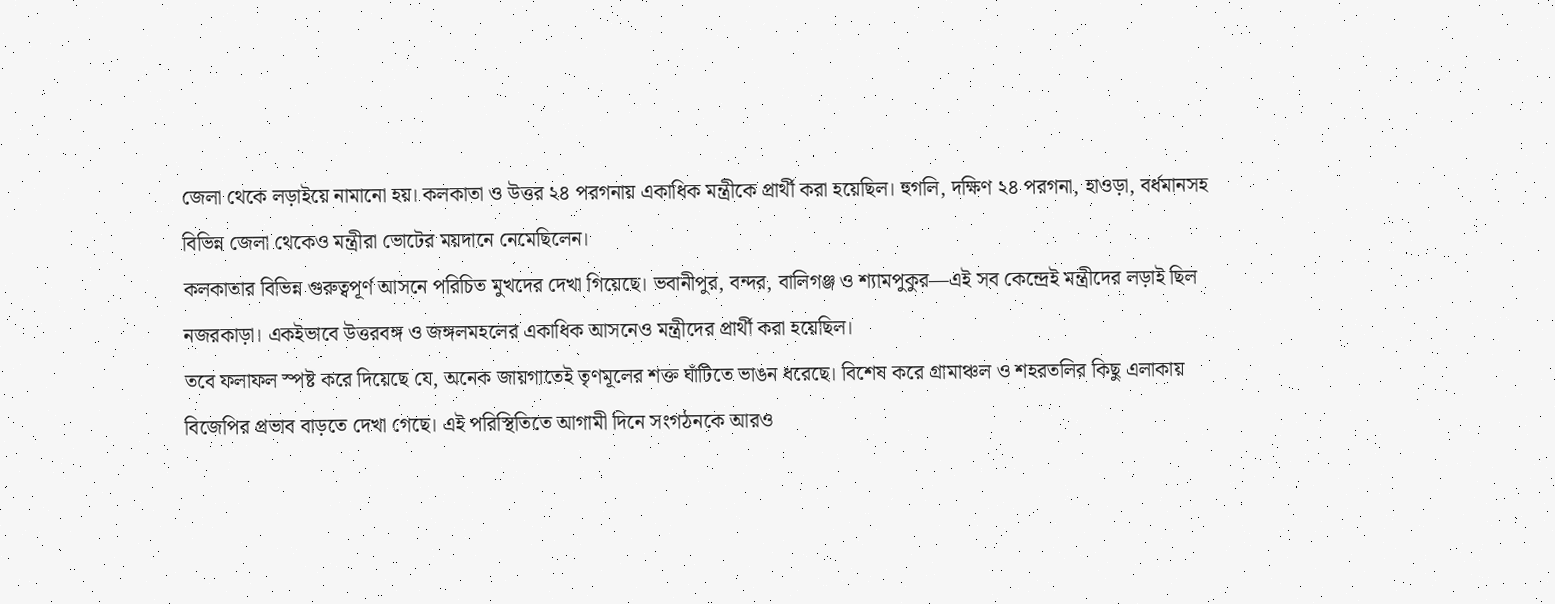জেলা থেকে লড়াইয়ে নামানো হয়। কলকাতা ও উত্তর ২৪ পরগনায় একাধিক মন্ত্রীকে প্রার্থী করা হয়েছিল। হুগলি, দক্ষিণ ২৪ পরগনা, হাওড়া, বর্ধমানসহ বিভিন্ন জেলা থেকেও মন্ত্রীরা ভোটের ময়দানে নেমেছিলেন।
কলকাতার বিভিন্ন গুরুত্বপূর্ণ আসনে পরিচিত মুখদের দেখা গিয়েছে। ভবানীপুর, বন্দর, বালিগঞ্জ ও শ্যামপুকুর—এই সব কেন্দ্রেই মন্ত্রীদের লড়াই ছিল নজরকাড়া। একইভাবে উত্তরবঙ্গ ও জঙ্গলমহলের একাধিক আসনেও মন্ত্রীদের প্রার্থী করা হয়েছিল।
তবে ফলাফল স্পষ্ট করে দিয়েছে যে, অনেক জায়গাতেই তৃণমূলের শক্ত ঘাঁটিতে ভাঙন ধরেছে। বিশেষ করে গ্রামাঞ্চল ও শহরতলির কিছু এলাকায় বিজেপির প্রভাব বাড়তে দেখা গেছে। এই পরিস্থিতিতে আগামী দিনে সংগঠনকে আরও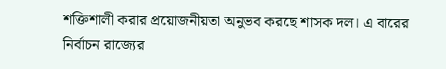শক্তিশালী করার প্রয়োজনীয়তা অনুভব করছে শাসক দল। এ বারের নির্বাচন রাজ্যের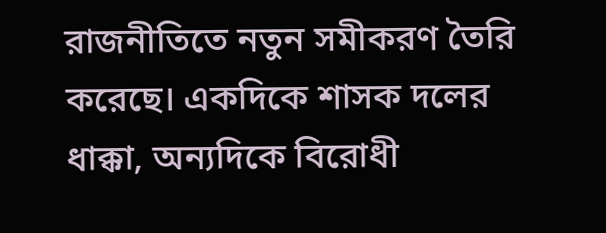রাজনীতিতে নতুন সমীকরণ তৈরি করেছে। একদিকে শাসক দলের ধাক্কা, অন্যদিকে বিরোধী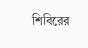শিবিরের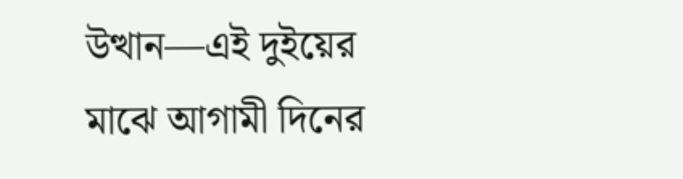উত্থান—এই দুইয়ের মাঝে আগামী দিনের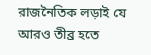রাজনৈতিক লড়াই যে আরও তীব্র হতে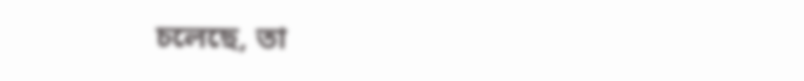চলেছে, তা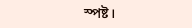স্পষ্ট।